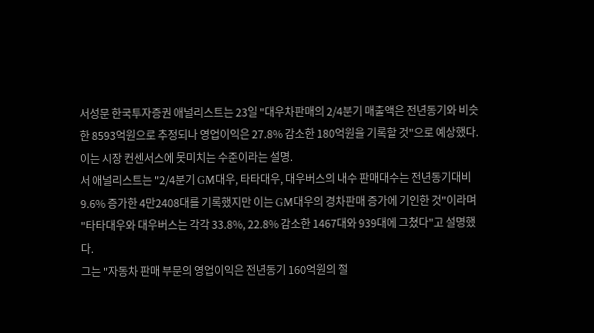서성문 한국투자증권 애널리스트는 23일 "대우차판매의 2/4분기 매출액은 전년동기와 비슷한 8593억원으로 추정되나 영업이익은 27.8% 감소한 180억원을 기록할 것"으로 예상했다. 이는 시장 컨센서스에 못미치는 수준이라는 설명.
서 애널리스트는 "2/4분기 GM대우, 타타대우, 대우버스의 내수 판매대수는 전년동기대비 9.6% 증가한 4만2408대를 기록했지만 이는 GM대우의 경차판매 증가에 기인한 것"이라며 "타타대우와 대우버스는 각각 33.8%, 22.8% 감소한 1467대와 939대에 그쳤다"고 설명했다.
그는 "자동차 판매 부문의 영업이익은 전년동기 160억원의 절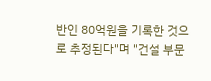반인 80억원을 기록한 것으로 추정된다"며 "건설 부문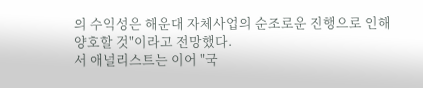의 수익성은 해운대 자체사업의 순조로운 진행으로 인해 양호할 것"이라고 전망했다.
서 애널리스트는 이어 "국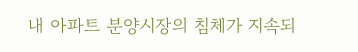내 아파트 분양시장의 침체가 지속되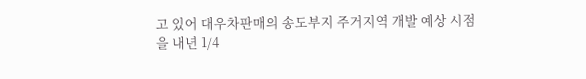고 있어 대우차판매의 송도부지 주거지역 개발 예상 시점을 내년 1/4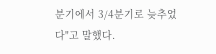분기에서 3/4분기로 늦추었다"고 말했다.